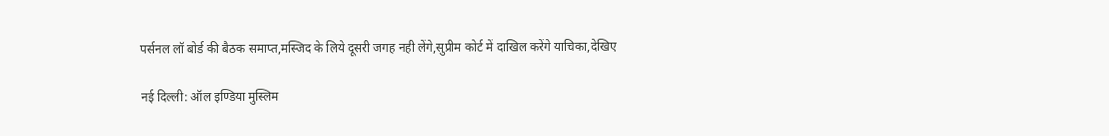पर्सनल लॉ बोर्ड की बैठक समाप्त,मस्जिद के लिये दूसरी जगह नही लेंगे,सुप्रीम कोर्ट में दाखिल करेंगे याचिका,देखिए

नई दिल्ली: ऑल इण्डिया मुस्लिम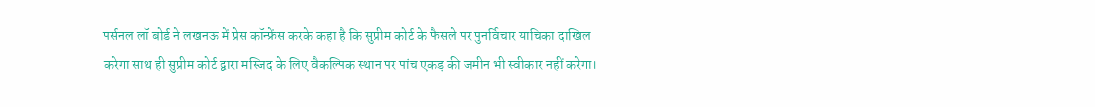पर्सनल लॉ बोर्ड ने लखनऊ में प्रेस कॉन्फ्रेंस करके कहा है कि सुप्रीम कोर्ट के फैसले पर पुनर्विचार याचिका दाखिल करेगा साथ ही सुप्रीम कोर्ट द्वारा मस्जिद के लिए वैकल्पिक स्थान पर पांच एकड़ की जमीन भी स्वीकार नहीं करेगा।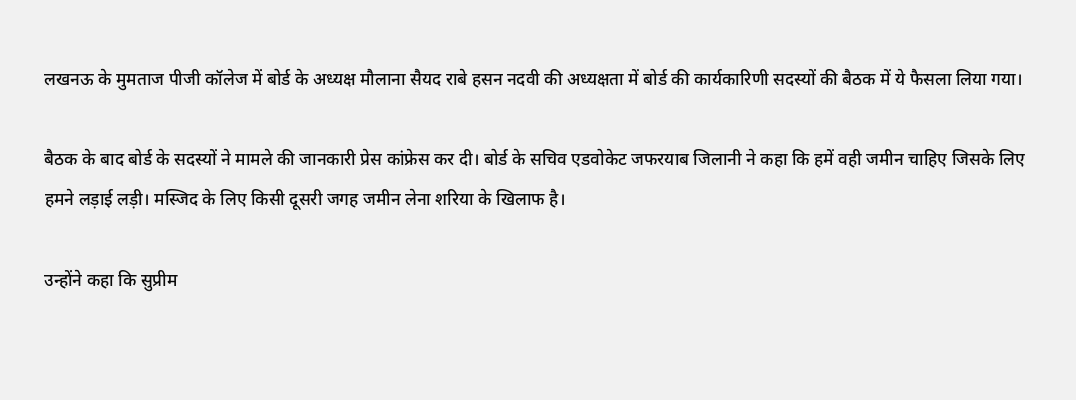लखनऊ के मुमताज पीजी कॉलेज में बोर्ड के अध्यक्ष मौलाना सैयद राबे हसन नदवी की अध्यक्षता में बोर्ड की कार्यकारिणी सदस्यों की बैठक में ये फैसला लिया गया।

बैठक के बाद बोर्ड के सदस्यों ने मामले की जानकारी प्रेस कांफ्रेस कर दी। बोर्ड के सचिव एडवोकेट जफरयाब जिलानी ने कहा कि हमें वही जमीन चाहिए जिसके लिए हमने लड़ाई लड़ी। मस्जिद के लिए किसी दूसरी जगह जमीन लेना शरिया के खिलाफ है।

उन्होंने कहा कि सुप्रीम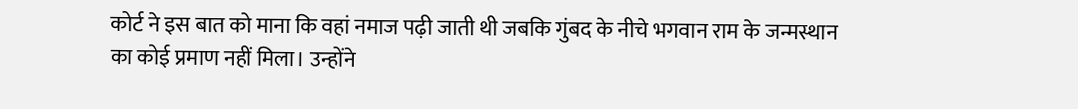कोर्ट ने इस बात को माना कि वहां नमाज पढ़ी जाती थी जबकि गुंबद के नीचे भगवान राम के जन्मस्थान का कोई प्रमाण नहीं मिला। उन्होंने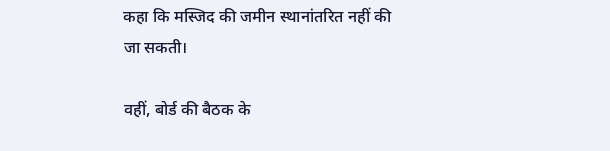कहा कि मस्जिद की जमीन स्थानांतरित नहीं की जा सकती।

वहीं, बोर्ड की बैठक के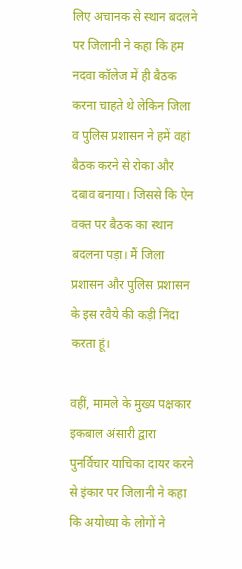लिए अचानक से स्थान बदलने पर जिलानी ने कहा कि हम नदवा कॉलेज में ही बैठक करना चाहते थे लेकिन जिला व पुलिस प्रशासन ने हमें वहां बैठक करने से रोका और दबाव बनाया। जिससे कि ऐन वक्त पर बैठक का स्थान बदलना पड़ा। मैं जिला प्रशासन और पुलिस प्रशासन के इस रवैये की कड़ी निंदा करता हूं।

वहीं, मामले के मुख्य पक्षकार इकबाल अंसारी द्वारा पुनर्विचार याचिका दायर करने से इंकार पर जिलानी ने कहा कि अयोध्या के लोगों ने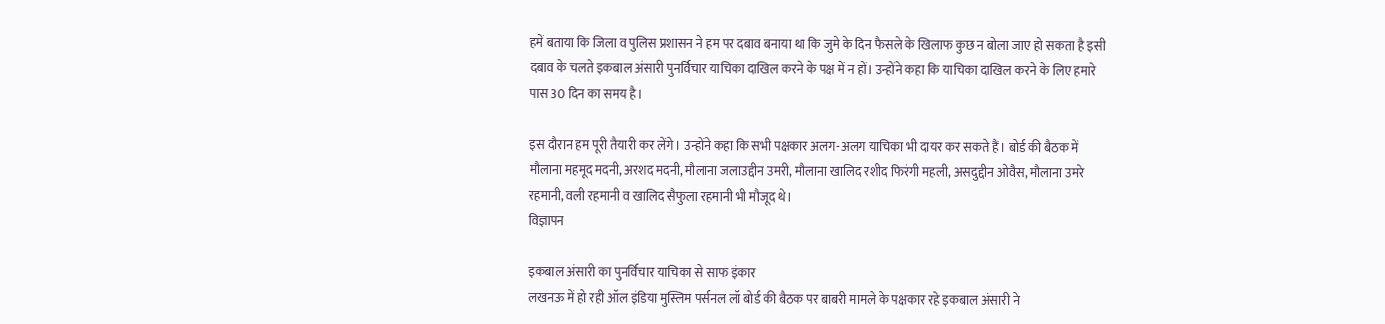हमें बताया कि जिला व पुलिस प्रशासन ने हम पर दबाव बनाया था कि जुमे के दिन फैसले के खिलाफ कुछ न बोला जाए हो सकता है इसी दबाव के चलते इकबाल अंसारी पुनर्विचार याचिका दाखिल करने के पक्ष में न हों। उन्होंने कहा कि याचिका दाखिल करने के लिए हमारे पास 30 दिन का समय है।

इस दौरान हम पूरी तैयारी कर लेंगे। उन्होंने कहा कि सभी पक्षकार अलग-अलग याचिका भी दायर कर सकते हैं। बोर्ड की बैठक में मौलाना महमूद मदनी, अरशद मदनी, मौलाना जलाउद्दीन उमरी, मौलाना खालिद रशीद फिरंगी महली, असदुद्दीन ओवैस, मौलाना उमरे रहमानी, वली रहमानी व खालिद सैफुला रहमानी भी मौजूद थे।
विज्ञापन

इकबाल अंसारी का पुनर्विचार याचिका से साफ इंकार
लखनऊ में हो रही ऑल इंडिया मुस्लिम पर्सनल लॉ बोर्ड की बैठक पर बाबरी मामले के पक्षकार रहे इकबाल अंसारी ने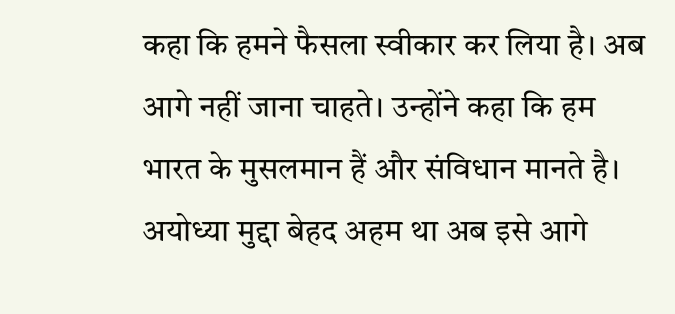कहा कि हमने फैसला स्वीकार कर लिया है। अब आगे नहीं जाना चाहते। उन्होंने कहा कि हम भारत के मुसलमान हैं और संविधान मानते है। अयोध्या मुद्दा बेहद अहम था अब इसे आगे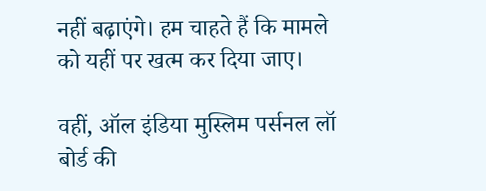नहीं बढ़ाएंगे। हम चाहते हैं कि मामले को यहीं पर खत्म कर दिया जाए।

वहीं, ऑल इंडिया मुस्लिम पर्सनल लॉ बोर्ड की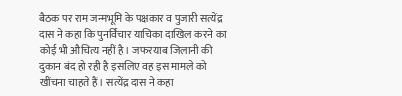बैठक पर राम जन्मभूमि के पक्षकार व पुजारी सत्येंद्र दास ने कहा कि पुनर्विचार याचिका दाखिल करने का कोई भी औचित्य नहीं है। जफरयाब जिलानी की दुकान बंद हो रही है इसलिए वह इस मामले को खींचना चाहते हैं। सत्येंद्र दास ने कहा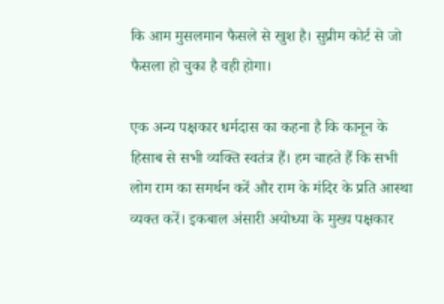कि आम मुसलमान फैसले से खुश है। सुप्रीम कोर्ट से जो फैसला हो चुका है वही होगा।

एक अन्य पक्षकार धर्मदास का कहना है कि कानून के हिसाब से सभी व्यक्ति स्वतंत्र हैं। हम चाहते हैं कि सभी लोग राम का समर्थन करें और राम के मंदिर के प्रति आस्था व्यक्त करें। इकबाल अंसारी अयोध्या के मुख्य पक्षकार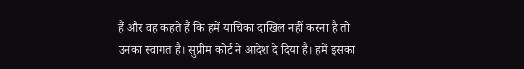हैं और वह कहते हैं कि हमें याचिका दाखिल नहीं करना है तो उनका स्वागत है। सुप्रीम कोर्ट ने आदेश दे दिया है। हमें इसका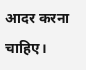आदर करना चाहिए।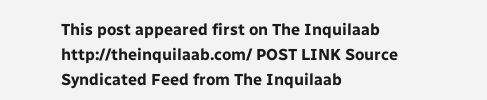This post appeared first on The Inquilaab http://theinquilaab.com/ POST LINK Source Syndicated Feed from The Inquilaab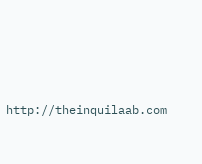http://theinquilaab.com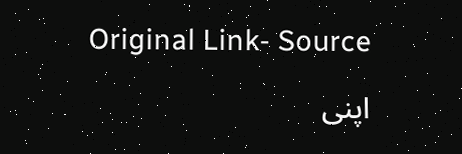Original Link- Source

اپنی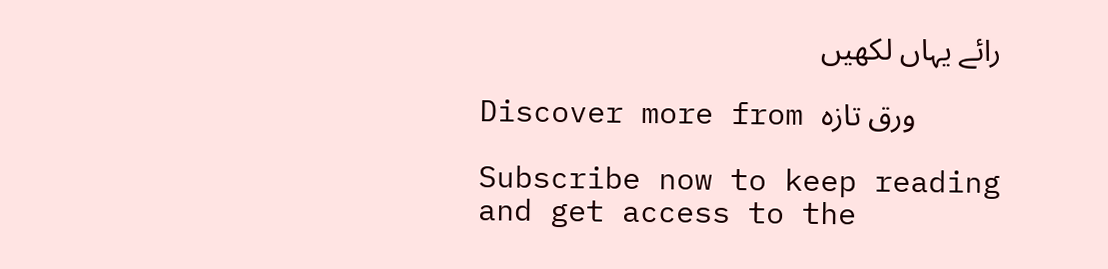رائے یہاں لکھیں

Discover more from ورق تازہ

Subscribe now to keep reading and get access to the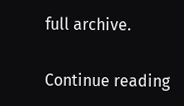full archive.

Continue reading